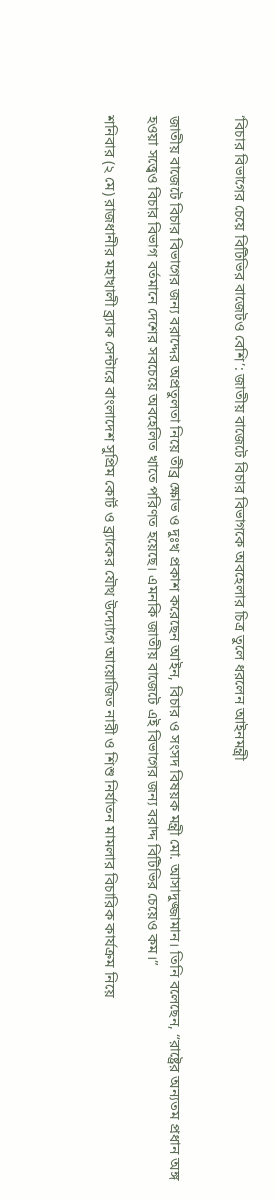‘বিচার বিভাগের চেয়ে বিটিভির বাজেটও বেশি’: জাতীয় বাজেটে বিচার বিভাগকে অবহেলার চিত্র তুলে ধরলেন আইনমন্ত্রী


জাতীয় বাজেটে বিচার বিভাগের জন্য বরাদ্দের অপ্রতুলতা নিয়ে তীব্র ক্ষোভ ও দুঃখ প্রকাশ করেছেন আইন, বিচার ও সংসদ বিষয়ক মন্ত্রী মো. আসাদুজ্জামান। তিনি বলেছেন, “রাষ্ট্রের অন্যতম প্রধান অঙ্গ হওয়া সত্ত্বেও বিচার বিভাগ বর্তমানে দেশের সবচেয়ে অবহেলিত খাতে পরিণত হয়েছে। এমনকি জাতীয় বাজেটে এই বিভাগের জন্য বরাদ্দ বিটিভির চেয়েও কম।”

শনিবার (২ মে) রাজধানীর মহাখালী ব্র্যাক সেন্টারে বাংলাদেশ সুপ্রিম কোর্ট ও ব্র্যাকের যৌথ উদ্যোগে আয়োজিত নারী ও শিশু নির্যাতন মামলার বিচারিক কার্যক্রম নিয়ে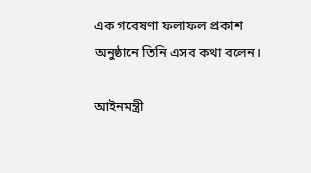এক গবেষণা ফলাফল প্রকাশ অনুষ্ঠানে তিনি এসব কথা বলেন।

আইনমন্ত্রী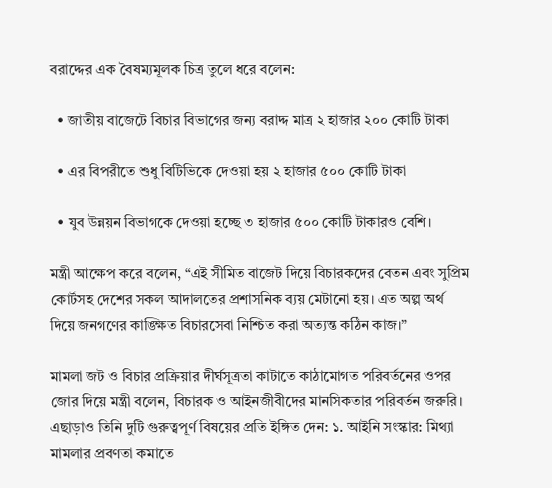বরাদ্দের এক বৈষম্যমূলক চিত্র তুলে ধরে বলেন:

  • জাতীয় বাজেটে বিচার বিভাগের জন্য বরাদ্দ মাত্র ২ হাজার ২০০ কোটি টাকা

  • এর বিপরীতে শুধু বিটিভিকে দেওয়া হয় ২ হাজার ৫০০ কোটি টাকা

  • যুব উন্নয়ন বিভাগকে দেওয়া হচ্ছে ৩ হাজার ৫০০ কোটি টাকারও বেশি।

মন্ত্রী আক্ষেপ করে বলেন, “এই সীমিত বাজেট দিয়ে বিচারকদের বেতন এবং সুপ্রিম কোর্টসহ দেশের সকল আদালতের প্রশাসনিক ব্যয় মেটানো হয়। এত অল্প অর্থ দিয়ে জনগণের কাঙ্ক্ষিত বিচারসেবা নিশ্চিত করা অত্যন্ত কঠিন কাজ।”

মামলা জট ও বিচার প্রক্রিয়ার দীর্ঘসূত্রতা কাটাতে কাঠামোগত পরিবর্তনের ওপর জোর দিয়ে মন্ত্রী বলেন, বিচারক ও আইনজীবীদের মানসিকতার পরিবর্তন জরুরি। এছাড়াও তিনি দুটি গুরুত্বপূর্ণ বিষয়ের প্রতি ইঙ্গিত দেন: ১. আইনি সংস্কার: মিথ্যা মামলার প্রবণতা কমাতে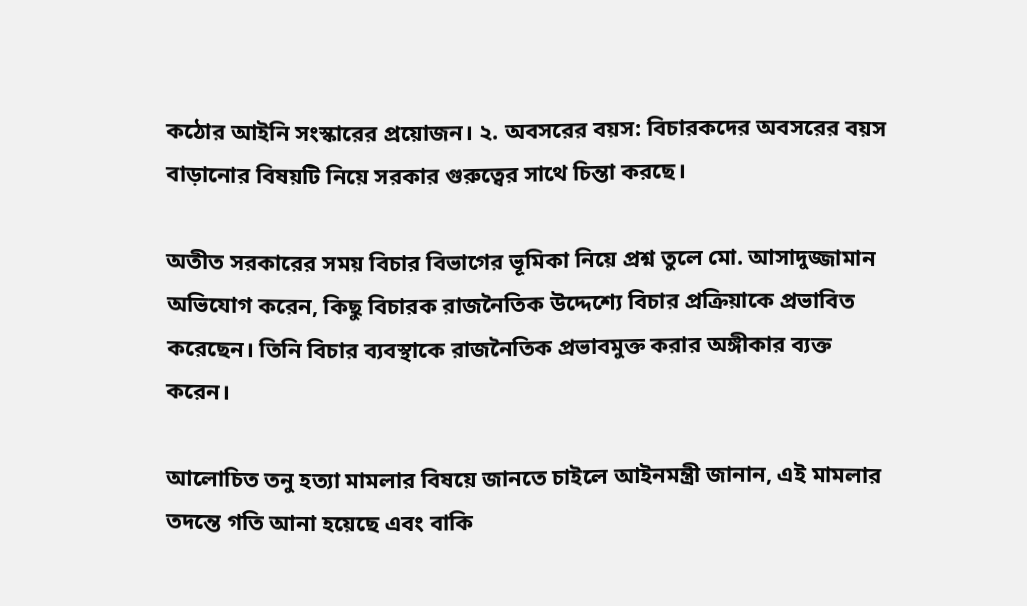কঠোর আইনি সংস্কারের প্রয়োজন। ২. অবসরের বয়স: বিচারকদের অবসরের বয়স বাড়ানোর বিষয়টি নিয়ে সরকার গুরুত্বের সাথে চিন্তা করছে।

অতীত সরকারের সময় বিচার বিভাগের ভূমিকা নিয়ে প্রশ্ন তুলে মো. আসাদুজ্জামান অভিযোগ করেন, কিছু বিচারক রাজনৈতিক উদ্দেশ্যে বিচার প্রক্রিয়াকে প্রভাবিত করেছেন। তিনি বিচার ব্যবস্থাকে রাজনৈতিক প্রভাবমুক্ত করার অঙ্গীকার ব্যক্ত করেন।

আলোচিত তনু হত্যা মামলার বিষয়ে জানতে চাইলে আইনমন্ত্রী জানান, এই মামলার তদন্তে গতি আনা হয়েছে এবং বাকি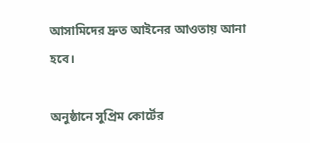আসামিদের দ্রুত আইনের আওতায় আনা হবে।

অনুষ্ঠানে সুপ্রিম কোর্টের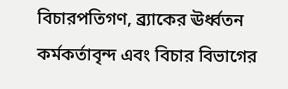বিচারপতিগণ, ব্র্যাকের ঊর্ধ্বতন কর্মকর্তাবৃন্দ এবং বিচার বিভাগের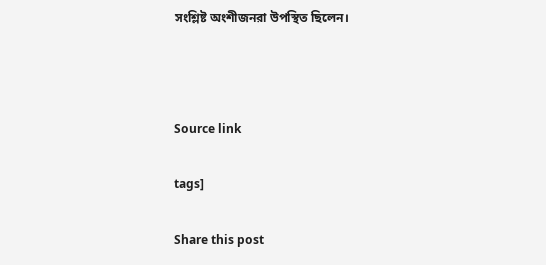সংশ্লিষ্ট অংশীজনরা উপস্থিত ছিলেন।



Source link

tags]

Share this post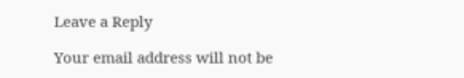Leave a Reply

Your email address will not be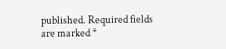published. Required fields are marked *